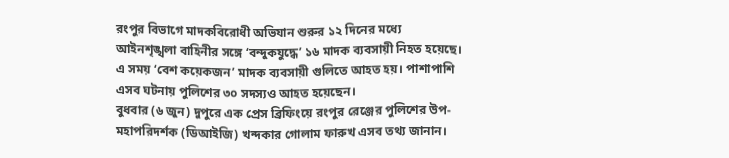রংপুর বিভাগে মাদকবিরোধী অভিযান শুরুর ১২ দিনের মধ্যে আইনশৃঙ্খলা বাহিনীর সঙ্গে ‘বন্দুকযুদ্ধে’ ১৬ মাদক ব্যবসায়ী নিহত হয়েছে। এ সময় ‘বেশ কয়েকজন’ মাদক ব্যবসায়ী গুলিতে আহত হয়। পাশাপাশি এসব ঘটনায় পুলিশের ৩০ সদস্যও আহত হয়েছেন।
বুধবার (৬ জুন) দুপুরে এক প্রেস ব্রিফিংয়ে রংপুর রেঞ্জের পুলিশের উপ-মহাপরিদর্শক (ডিআইজি) খন্দকার গোলাম ফারুখ এসব তথ্য জানান।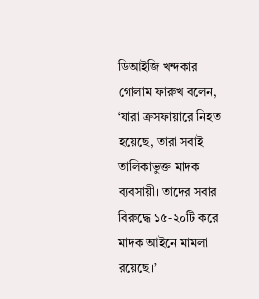ডিআইজি খন্দকার গোলাম ফারুখ বলেন, ‘যারা ক্রসফায়ারে নিহত হয়েছে, তারা সবাই তালিকাভুক্ত মাদক ব্যবসায়ী। তাদের সবার বিরুদ্ধে ১৫-২০টি করে মাদক আইনে মামলা রয়েছে।’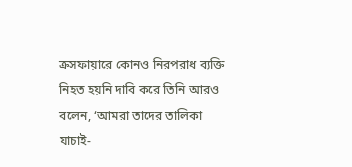ক্রসফায়ারে কোনও নিরপরাধ ব্যক্তি নিহত হয়নি দাবি করে তিনি আরও বলেন, ‘আমরা তাদের তালিকা যাচাই-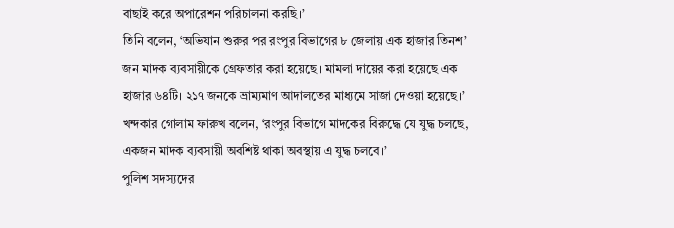বাছাই করে অপারেশন পরিচালনা করছি।’
তিনি বলেন, ‘অভিযান শুরুর পর রংপুর বিভাগের ৮ জেলায় এক হাজার তিনশ’ জন মাদক ব্যবসায়ীকে গ্রেফতার করা হয়েছে। মামলা দায়ের করা হয়েছে এক হাজার ৬৪টি। ২১৭ জনকে ভ্রাম্যমাণ আদালতের মাধ্যমে সাজা দেওয়া হয়েছে।’
খন্দকার গোলাম ফারুখ বলেন, ‘রংপুর বিভাগে মাদকের বিরুদ্ধে যে যুদ্ধ চলছে, একজন মাদক ব্যবসায়ী অবশিষ্ট থাকা অবস্থায় এ যুদ্ধ চলবে।’
পুলিশ সদস্যদের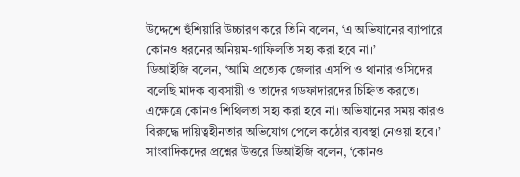উদ্দেশে হুঁশিয়ারি উচ্চারণ করে তিনি বলেন, ‘এ অভিযানের ব্যাপারে কোনও ধরনের অনিয়ম-গাফিলতি সহ্য করা হবে না।’
ডিআইজি বলেন, ‘আমি প্রত্যেক জেলার এসপি ও থানার ওসিদের বলেছি মাদক ব্যবসায়ী ও তাদের গডফাদারদের চিহ্নিত করতে। এক্ষেত্রে কোনও শিথিলতা সহ্য করা হবে না। অভিযানের সময় কারও বিরুদ্ধে দায়িত্বহীনতার অভিযোগ পেলে কঠোর ব্যবস্থা নেওয়া হবে।’
সাংবাদিকদের প্রশ্নের উত্তরে ডিআইজি বলেন, ‘কোনও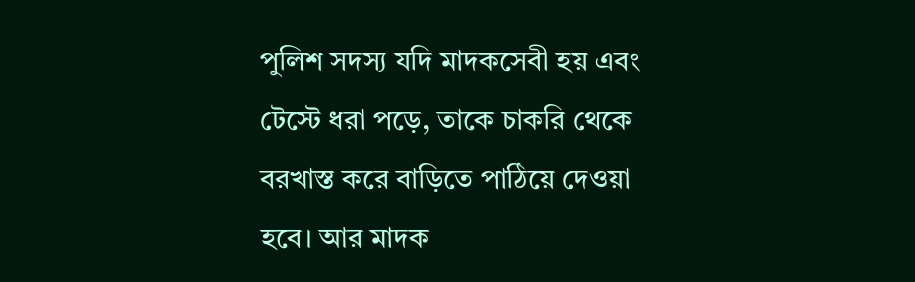পুলিশ সদস্য যদি মাদকসেবী হয় এবং টেস্টে ধরা পড়ে, তাকে চাকরি থেকে বরখাস্ত করে বাড়িতে পাঠিয়ে দেওয়া হবে। আর মাদক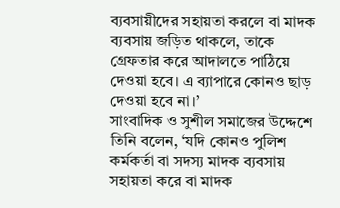ব্যবসায়ীদের সহায়তা করলে বা মাদক ব্যবসায় জড়িত থাকলে, তাকে গ্রেফতার করে আদালতে পাঠিয়ে দেওয়া হবে। এ ব্যাপারে কোনও ছাড় দেওয়া হবে না।’
সাংবাদিক ও সুশীল সমাজের উদ্দেশে তিনি বলেন, ‘যদি কোনও পুলিশ কর্মকর্তা বা সদস্য মাদক ব্যবসায় সহায়তা করে বা মাদক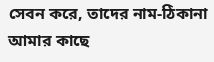সেবন করে, তাদের নাম-ঠিকানা আমার কাছে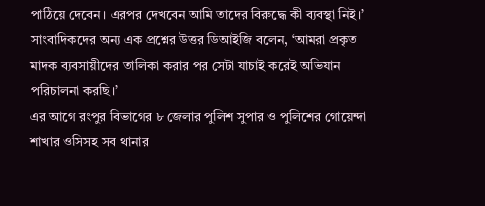পাঠিয়ে দেবেন। এরপর দেখবেন আমি তাদের বিরুদ্ধে কী ব্যবস্থা নিই।’
সাংবাদিকদের অন্য এক প্রশ্নের উত্তর ডিআইজি বলেন, ‘আমরা প্রকৃত মাদক ব্যবসায়ীদের তালিকা করার পর সেটা যাচাই করেই অভিযান পরিচালনা করছি।’
এর আগে রংপুর বিভাগের ৮ জেলার পুলিশ সুপার ও পুলিশের গোয়েন্দা শাখার ওসিসহ সব থানার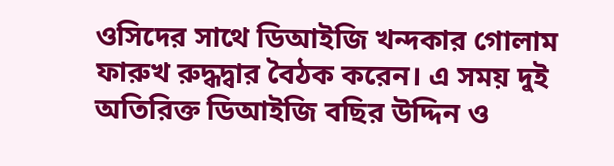ওসিদের সাথে ডিআইজি খন্দকার গোলাম ফারুখ রুদ্ধদ্বার বৈঠক করেন। এ সময় দুই অতিরিক্ত ডিআইজি বছির উদ্দিন ও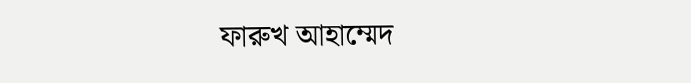ফারুখ আহাম্মেদ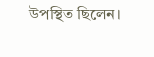উপস্থিত ছিলেন।